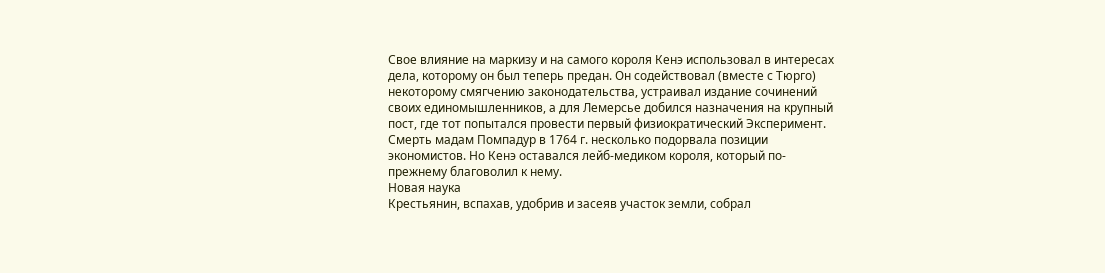Свое влияние на маркизу и на самого короля Кенэ использовал в интересах дела, которому он был теперь предан. Он содействовал (вместе с Тюрго) некоторому смягчению законодательства, устраивал издание сочинений своих единомышленников, а для Лемерсье добился назначения на крупный пост, где тот попытался провести первый физиократический Эксперимент. Смерть мадам Помпадур в 1764 г. несколько подорвала позиции экономистов. Но Кенэ оставался лейб-медиком короля, который по-прежнему благоволил к нему.
Новая наука
Крестьянин, вспахав, удобрив и засеяв участок земли, собрал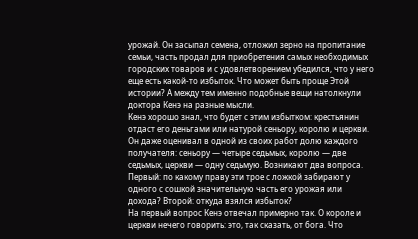урожай. Он засыпал семена, отложил зерно на пропитание семьи, часть продал для приобретения самых необходимых городских товаров и с удовлетворением убедился, что у него еще есть какой-то избыток. Что может быть проще Этой истории? А между тем именно подобные вещи натолкнули доктора Кенэ на разные мысли.
Кенэ хорошо знал, что будет с этим избытком: крестьянин отдаст его деньгами или натурой сеньору, королю и церкви. Он даже оценивал в одной из своих работ долю каждого получателя: сеньору — четыре седьмых, королю — две седьмых, церкви — одну седьмую. Возникают два вопроса. Первый: по какому праву эти трое с ложкой забирают у одного с сошкой значительную часть его урожая или дохода? Второй: откуда взялся избыток?
На первый вопрос Кенэ отвечал примерно так. О короле и церкви нечего говорить: это, так сказать, от бога. Что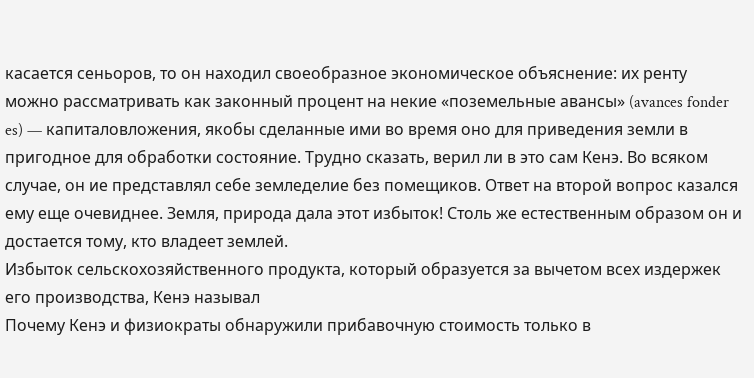касается сеньоров, то он находил своеобразное экономическое объяснение: их ренту можно рассматривать как законный процент на некие «поземельные авансы» (avances fonder es) — капиталовложения, якобы сделанные ими во время оно для приведения земли в пригодное для обработки состояние. Трудно сказать, верил ли в это сам Кенэ. Во всяком случае, он ие представлял себе земледелие без помещиков. Ответ на второй вопрос казался ему еще очевиднее. Земля, природа дала этот избыток! Столь же естественным образом он и достается тому, кто владеет землей.
Избыток сельскохозяйственного продукта, который образуется за вычетом всех издержек его производства, Кенэ называл
Почему Кенэ и физиократы обнаружили прибавочную стоимость только в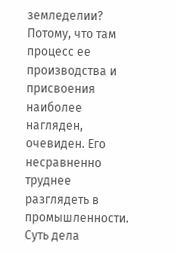земледелии? Потому, что там процесс ее производства и присвоения наиболее нагляден, очевиден. Его несравненно труднее разглядеть в промышленности. Суть дела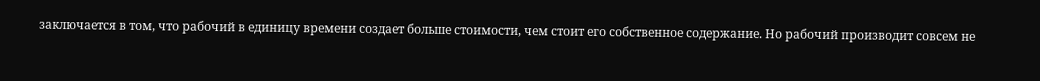заключается в том, что рабочий в единицу времени создает больше стоимости, чем стоит его собственное содержание. Но рабочий производит совсем не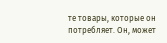те товары, которые он потребляет. Он, может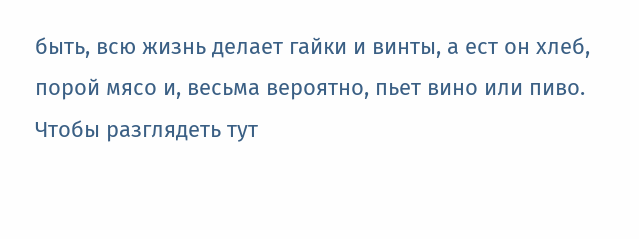быть, всю жизнь делает гайки и винты, а ест он хлеб, порой мясо и, весьма вероятно, пьет вино или пиво. Чтобы разглядеть тут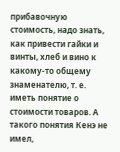прибавочную стоимость, надо знать, как привести гайки и винты, хлеб и вино к какому-то общему знаменателю, т. е. иметь понятие о стоимости товаров. А такого понятия Кенэ не имел,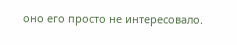оно его просто не интересовало.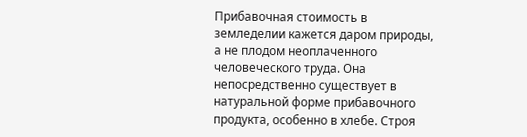Прибавочная стоимость в земледелии кажется даром природы, а не плодом неоплаченного человеческого труда. Она непосредственно существует в натуральной форме прибавочного продукта, особенно в хлебе. Строя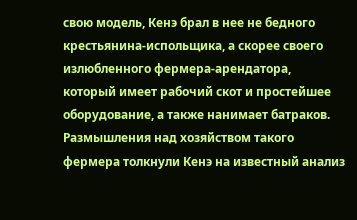свою модель, Кенэ брал в нее не бедного крестьянина-испольщика, а скорее своего излюбленного фермера-арендатора, который имеет рабочий скот и простейшее оборудование, а также нанимает батраков.
Размышления над хозяйством такого фермера толкнули Кенэ на известный анализ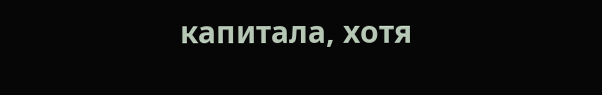капитала, хотя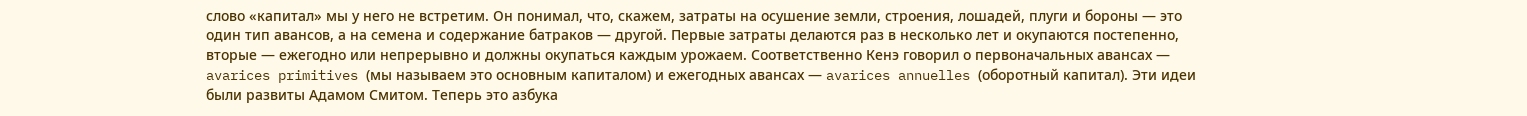слово «капитал» мы у него не встретим. Он понимал, что, скажем, затраты на осушение земли, строения, лошадей, плуги и бороны — это один тип авансов, а на семена и содержание батраков — другой. Первые затраты делаются раз в несколько лет и окупаются постепенно, вторые — ежегодно или непрерывно и должны окупаться каждым урожаем. Соответственно Кенэ говорил о первоначальных авансах — avarices primitives (мы называем это основным капиталом) и ежегодных авансах — avarices annuelles (оборотный капитал). Эти идеи были развиты Адамом Смитом. Теперь это азбука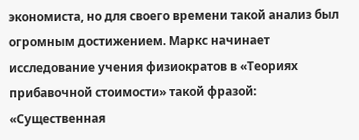экономиста, но для своего времени такой анализ был огромным достижением. Маркс начинает исследование учения физиократов в «Теориях прибавочной стоимости» такой фразой: «Существенная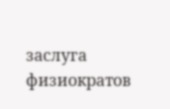заслуга физиократов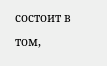состоит в том,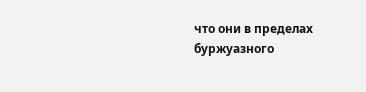что они в пределах буржуазного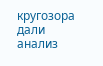кругозора дали анализ